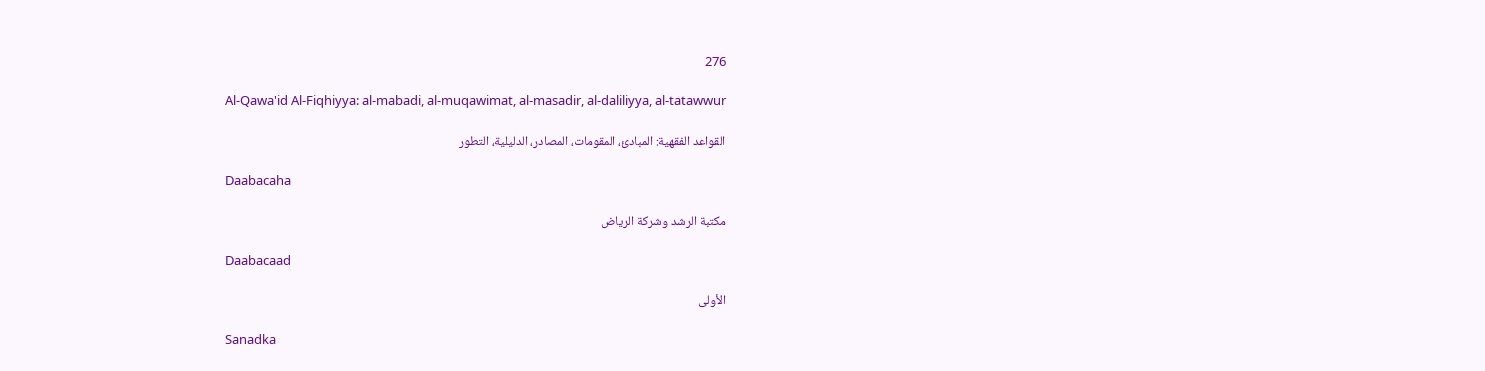276

Al-Qawa'id Al-Fiqhiyya: al-mabadi, al-muqawimat, al-masadir, al-daliliyya, al-tatawwur

القواعد الفقهية: المبادئ، المقومات، المصادر، الدليلية، التطور

Daabacaha

مكتبة الرشد وشركة الرياض

Daabacaad

الأولى

Sanadka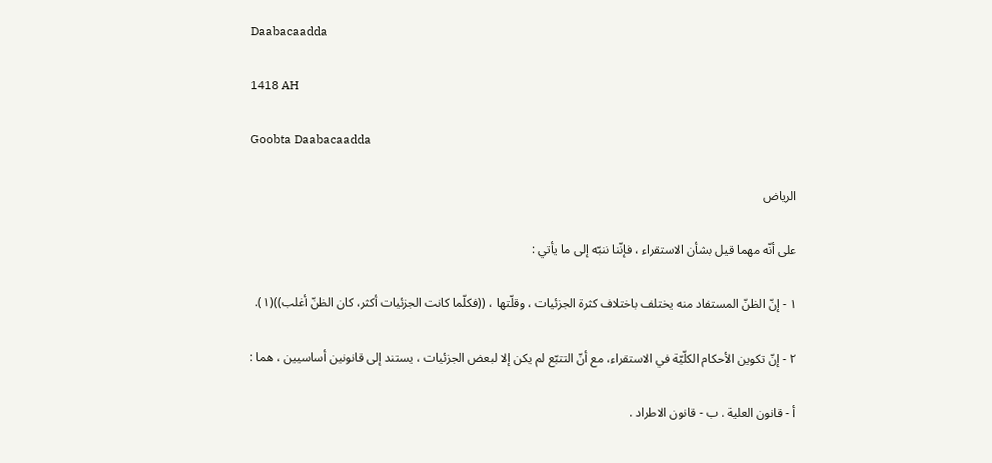Daabacaadda

1418 AH

Goobta Daabacaadda

الرياض

على أنّه مهما قيل بشأن الاستقراء ، فإنّنا ننبّه إلى ما يأتي :

١ - إنّ الظنّ المستفاد منه يختلف باختلاف كثرة الجزئيات ، وقلّتها ، ((فكلّما كانت الجزئيات أكثر، كان الظنّ أغلب))(١).

٢ - إنّ تكوين الأحكام الكلّيّة في الاستقراء، مع أنّ التتبّع لم يكن إلا لبعض الجزئيات ، يستند إلى قانونين أساسيين ، هما :

أ - قانون العلية . ب - قانون الاطراد .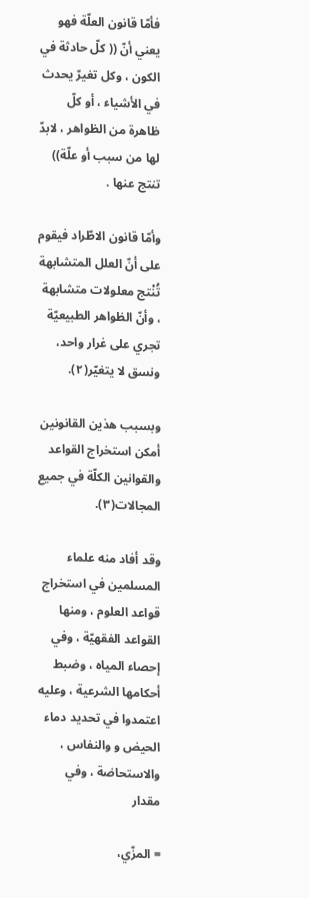فأمّا قانون العلّة فهو يعني أنّ (( كلّ حادثة في الكون ، وكل تغيرّ يحدث في الأشياء ، أو كلّ ظاهرة من الظواهر ، لابدّ لها من سبب أو علّة)) تنتج عنها .

وأمّا قانون الاطّراد فيقوم على أنّ العلل المتشابهة تُنْتج معلولات متشابهة ، وأنّ الظواهر الطبيعيّة تجري على غرار واحد، ونسق لا يتغيّر(٢).

وبسبب هذين القانونين أمكن استخراج القواعد والقوانين الكلّة في جميع المجالات(٣).

وقد أفاد منه علماء المسلمين في استخراج قواعد العلوم ، ومنها القواعد الفقهيّة ، وفي إحصاء المياه ، وضبط أحكامها الشرعية ، وعليه اعتمدوا في تحديد دماء الحيض و والنفاس ، والاستحاضة ، وفي مقدار

= المزّي،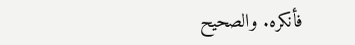فأنكره. والصحيح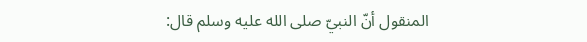المنقول أنّ النبيّ صلى الله عليه وسلم قال: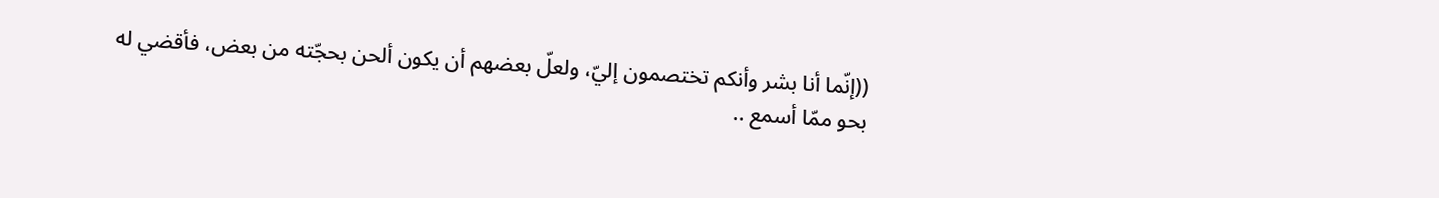((إنّما أنا بشر وأنكم تختصمون إليّ، ولعلّ بعضهم أن يكون ألحن بحجّته من بعض، فأقضي له بحو ممّا أسمع ..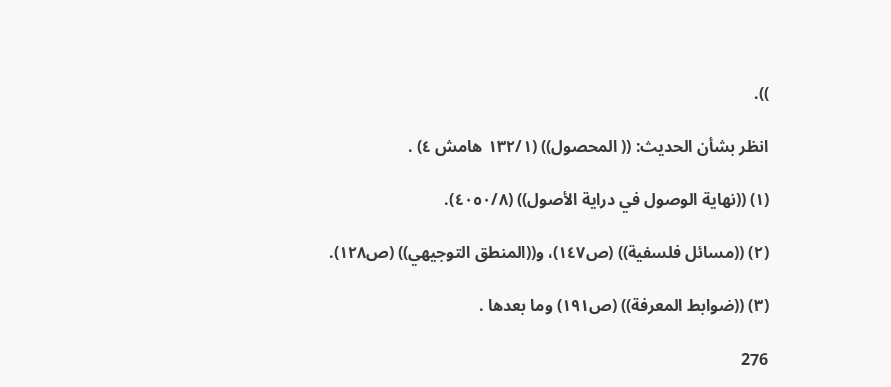)).

انظر بشأن الحديث: (( المحصول)) (١٣٢/١ هامش ٤) .

(١) ((نهاية الوصول في دراية الأصول)) (٤٠٥٠/٨).

(٢) ((مسائل فلسفية)) (ص١٤٧)، و((المنطق التوجيهي)) (ص١٢٨).

(٣) ((ضوابط المعرفة)) (ص١٩١) وما بعدها .

276